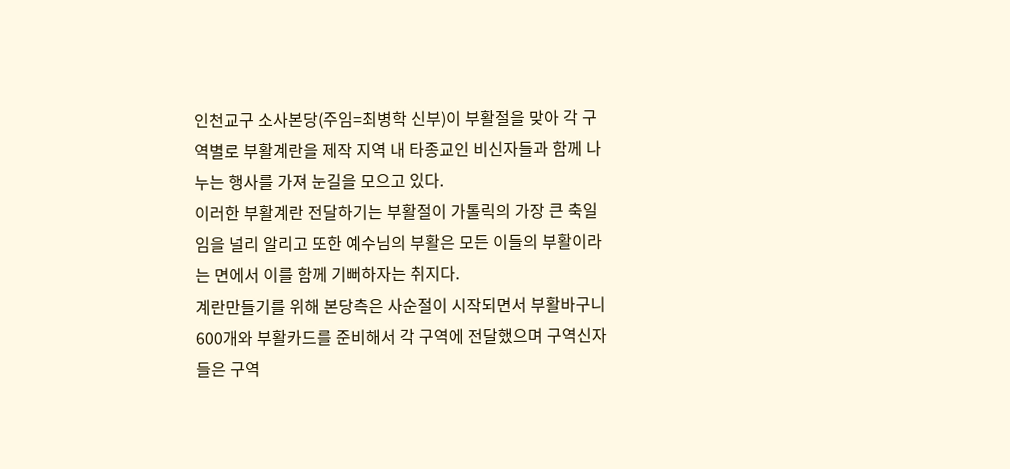인천교구 소사본당(주임=최병학 신부)이 부활절을 맞아 각 구역별로 부활계란을 제작 지역 내 타종교인 비신자들과 함께 나누는 행사를 가져 눈길을 모으고 있다.
이러한 부활계란 전달하기는 부활절이 가톨릭의 가장 큰 축일임을 널리 알리고 또한 예수님의 부활은 모든 이들의 부활이라는 면에서 이를 함께 기뻐하자는 취지다.
계란만들기를 위해 본당측은 사순절이 시작되면서 부활바구니 600개와 부활카드를 준비해서 각 구역에 전달했으며 구역신자들은 구역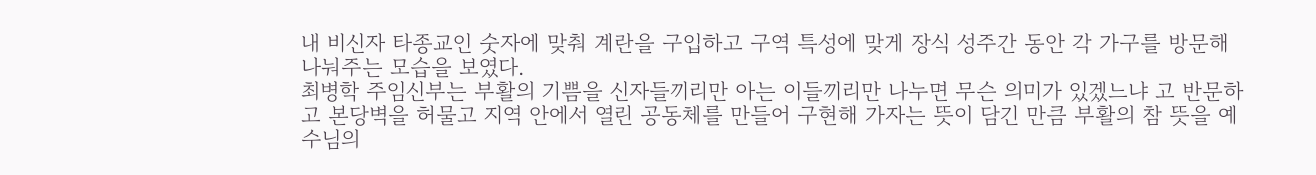내 비신자 타종교인 숫자에 맞춰 계란을 구입하고 구역 특성에 맞게 장식 성주간 동안 각 가구를 방문해 나눠주는 모습을 보였다.
최병학 주임신부는 부활의 기쁨을 신자들끼리만 아는 이들끼리만 나누면 무슨 의미가 있겠느냐 고 반문하고 본당벽을 허물고 지역 안에서 열린 공동체를 만들어 구현해 가자는 뜻이 담긴 만큼 부활의 참 뜻을 예수님의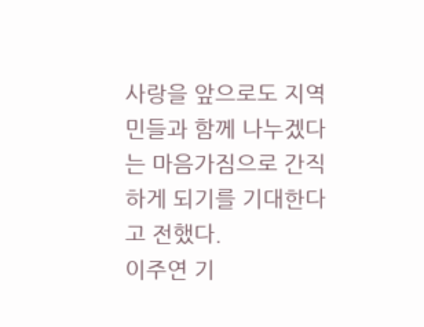사랑을 앞으로도 지역민들과 함께 나누겠다는 마음가짐으로 간직하게 되기를 기대한다 고 전했다.
이주연 기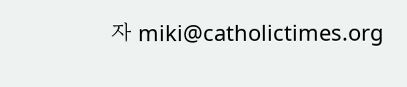자 miki@catholictimes.org